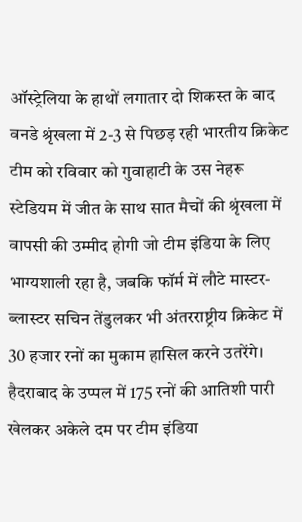ऑस्ट्रेलिया के हाथों लगातार दो शिकस्त के बाद वनडे श्रृंखला में 2-3 से पिछड़ रही भारतीय क्रिकेट टीम को रविवार को गुवाहाटी के उस नेहरू स्टेडियम में जीत के साथ सात मैचों की श्रृंखला में वापसी की उम्मीद होगी जो टीम इंडिया के लिए भाग्यशाली रहा है, जबकि फॉर्म में लौटे मास्टर-ब्लास्टर सचिन तेंडुलकर भी अंतरराष्ट्रीय क्रिकेट में 30 हजार रनों का मुकाम हासिल करने उतरेंगे।
हैदराबाद के उप्पल में 175 रनों की आतिशी पारी खेलकर अकेले दम पर टीम इंडिया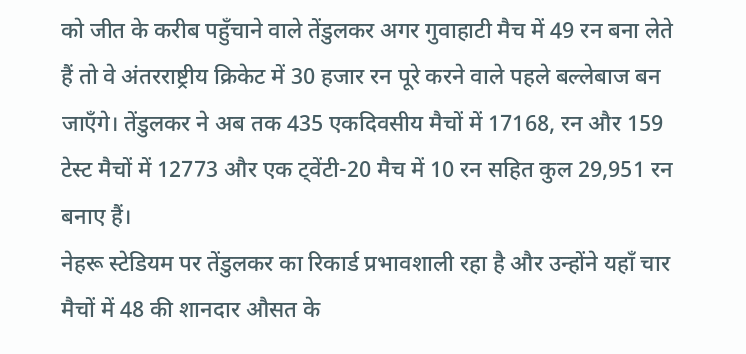को जीत के करीब पहुँचाने वाले तेंडुलकर अगर गुवाहाटी मैच में 49 रन बना लेते हैं तो वे अंतरराष्ट्रीय क्रिकेट में 30 हजार रन पूरे करने वाले पहले बल्लेबाज बन जाएँगे। तेंडुलकर ने अब तक 435 एकदिवसीय मैचों में 17168, रन और 159 टेस्ट मैचों में 12773 और एक ट्वेंटी-20 मैच में 10 रन सहित कुल 29,951 रन बनाए हैं।
नेहरू स्टेडियम पर तेंडुलकर का रिकार्ड प्रभावशाली रहा है और उन्होंने यहाँ चार मैचों में 48 की शानदार औसत के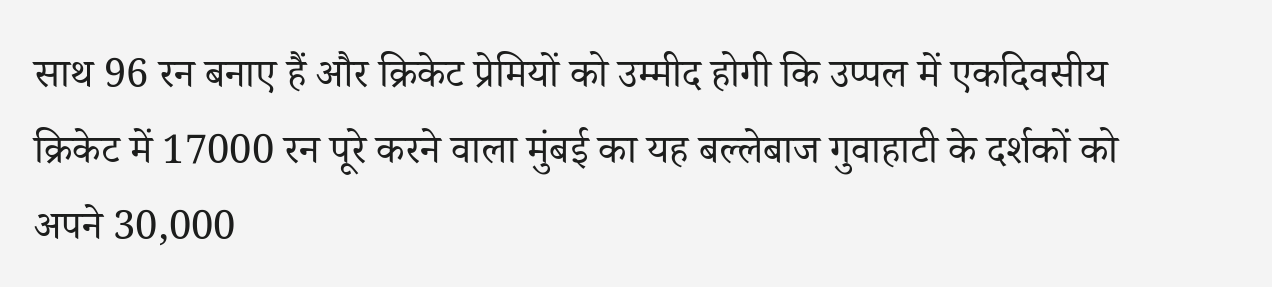साथ 96 रन बनाए हैं और क्रिकेट प्रेमियों को उम्मीद होगी कि उप्पल में एकदिवसीय क्रिकेट में 17000 रन पूरे करने वाला मुंबई का यह बल्लेबाज गुवाहाटी के दर्शकों को अपने 30,000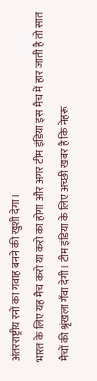अंतरराष्ट्रीय रनों का गवाह बनने की खुशी देगा।
भारत के लिए यह मैच करो या करो का होगा और अगर टीम इंडिया इस मैच में हार जाती है तो सात मैचों की श्रृंखला गँवा देगी। टीम इंडिया के लिए अच्छी खबर है कि नेहरू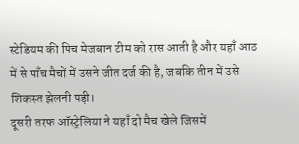स्टेडियम की पिच मेजबान टीम को रास आती है और यहाँ आठ में से पाँच मैचों में उसने जीत दर्ज की है, जबकि तीन में उसे शिकस्त झेलनी पड़ी।
दूसरी तरफ ऑस्ट्रेलिया ने यहाँ दो मैच खेले जिसमें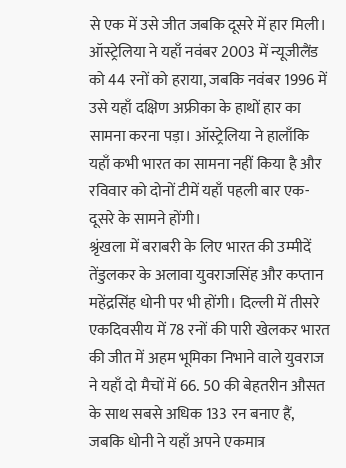से एक में उसे जीत जबकि दूसरे में हार मिली। ऑस्ट्रेलिया ने यहाँ नवंबर 2003 में न्यूजीलैंड को 44 रनों को हराया, जबकि नवंबर 1996 में उसे यहाँ दक्षिण अफ्रीका के हाथों हार का सामना करना पड़ा। ऑस्ट्रेलिया ने हालाँकि यहाँ कभी भारत का सामना नहीं किया है और रविवार को दोनों टीमें यहाँ पहली बार एक-दूसरे के सामने होंगी।
श्रृंखला में बराबरी के लिए भारत की उम्मीदें तेंडुलकर के अलावा युवराजसिंह और कप्तान महेंद्रसिंह धोनी पर भी होंगी। दिल्ली में तीसरे एकदिवसीय में 78 रनों की पारी खेलकर भारत की जीत में अहम भूमिका निभाने वाले युवराज ने यहाँ दो मैचों में 66. 50 की बेहतरीन औसत के साथ सबसे अधिक 133 रन बनाए हैं, जबकि धोनी ने यहाँ अपने एकमात्र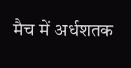मैच में अर्धशतक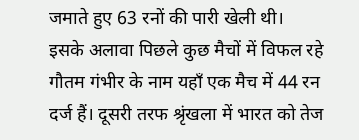जमाते हुए 63 रनों की पारी खेली थी।
इसके अलावा पिछले कुछ मैचों में विफल रहे गौतम गंभीर के नाम यहाँ एक मैच में 44 रन दर्ज हैं। दूसरी तरफ श्रृंखला में भारत को तेज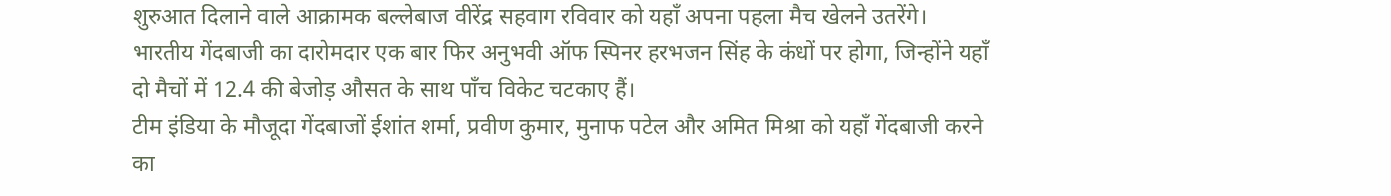शुरुआत दिलाने वाले आक्रामक बल्लेबाज वीरेंद्र सहवाग रविवार को यहाँ अपना पहला मैच खेलने उतरेंगे।
भारतीय गेंदबाजी का दारोमदार एक बार फिर अनुभवी ऑफ स्पिनर हरभजन सिंह के कंधों पर होगा, जिन्होंने यहाँ दो मैचों में 12.4 की बेजोड़ औसत के साथ पाँच विकेट चटकाए हैं।
टीम इंडिया के मौजूदा गेंदबाजों ईशांत शर्मा, प्रवीण कुमार, मुनाफ पटेल और अमित मिश्रा को यहाँ गेंदबाजी करने का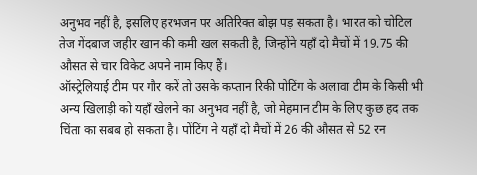अनुभव नहीं है, इसलिए हरभजन पर अतिरिक्त बोझ पड़ सकता है। भारत को चोटिल तेज गेंदबाज जहीर खान की कमी खल सकती है, जिन्होंने यहाँ दो मैचों में 19.75 की औसत से चार विकेट अपने नाम किए हैं।
ऑस्ट्रेलियाई टीम पर गौर करें तो उसके कप्तान रिकी पोटिंग के अलावा टीम के किसी भी अन्य खिलाड़ी को यहाँ खेलने का अनुभव नहीं है, जो मेहमान टीम के लिए कुछ हद तक चिंता का सबब हो सकता है। पोंटिंग ने यहाँ दो मैचों में 26 की औसत से 52 रन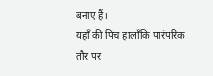बनाए हैं।
यहाँ की पिच हालाँकि पारंपरिक तौर पर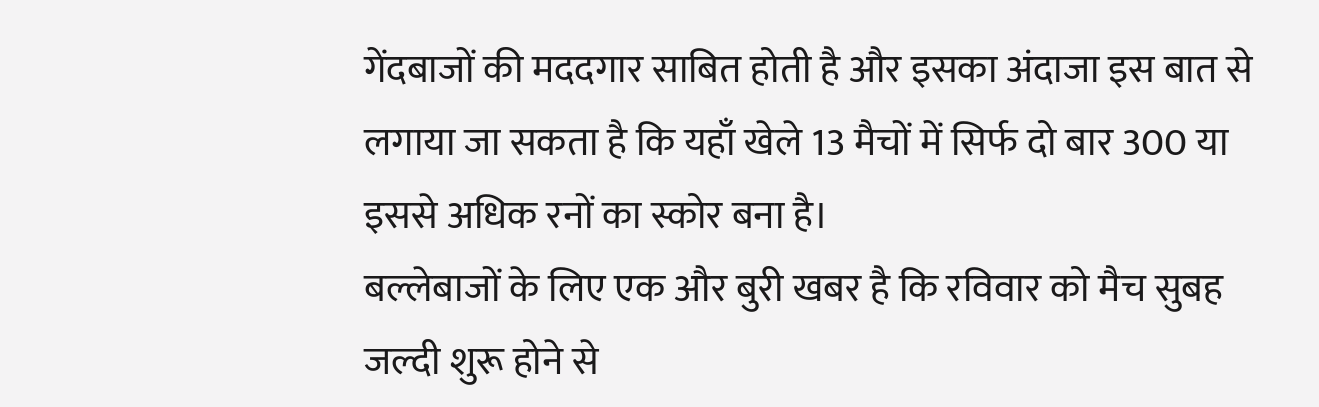गेंदबाजों की मददगार साबित होती है और इसका अंदाजा इस बात से लगाया जा सकता है कि यहाँ खेले 13 मैचों में सिर्फ दो बार 300 या इससे अधिक रनों का स्कोर बना है।
बल्लेबाजों के लिए एक और बुरी खबर है कि रविवार को मैच सुबह जल्दी शुरू होने से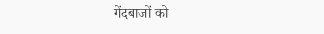गेंदबाजों को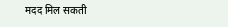मदद मिल सकती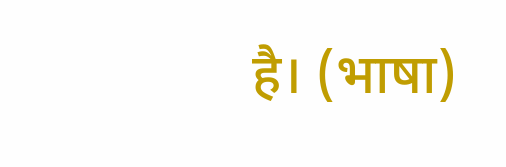है। (भाषा)